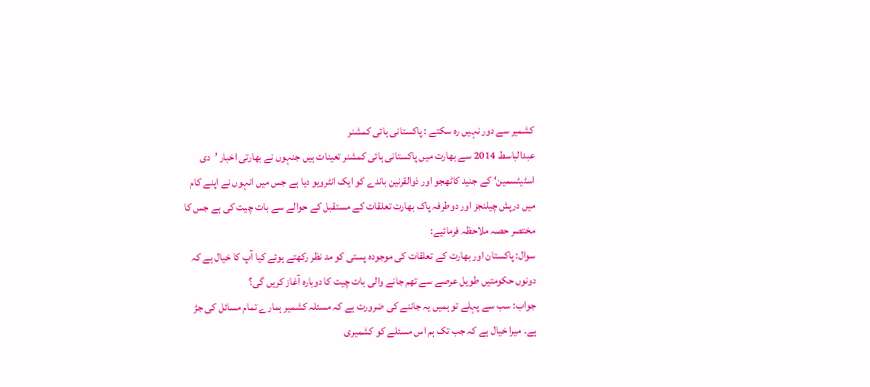کشمیر سے دور نہیں رہ سکتے : پاکستانی ہائی کمشنر
عبدالباسط 2014 سے بھارت میں پاکستانی ہائی کمشنر تعینات ہیں جنہوں نے بھارتی اخبار ’دی اسٹیٹسمین‘ کے جنید کاٹھجو اور ذوالقرنین باندے کو ایک انٹرویو دیا ہے جس میں انہوں نے اپنے کام میں درپش چیلنجز اور دوطرفہ پاک بھارت تعلقات کے مستقبل کے حوالے سے بات چیت کی ہے جس کا مختصر حصہ ملاحظہ فرمائیے:
سوال: پاکستان اور بھارت کے تعلقات کی موجودہ پستی کو مد نظر رکھتے ہوئے کیا آپ کا خیال ہے کہ دونوں حکومتیں طویل عرصے سے تھم جانے والی بات چیت کا دوبارہ آغاز کریں گی؟
جواب: سب سے پہلے تو ہمیں یہ جاننے کی ضرورت ہے کہ مسئلہ کشمیر ہمارے تمام مسائل کی جڑ ہے۔ میرا خیال ہے کہ جب تک ہم اس مسئلے کو کشمیری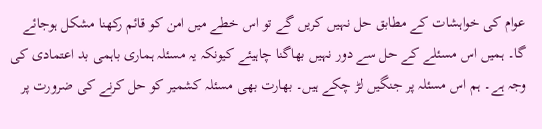عوام کی خواہشات کے مطابق حل نہیں کریں گے تو اس خطے میں امن کو قائم رکھنا مشکل ہوجائے گا۔ ہمیں اس مسئلے کے حل سے دور نہیں بھاگنا چاہیئے کیونکہ یہ مسئلہ ہماری باہمی بد اعتمادی کی وجہ ہے۔ ہم اس مسئلہ پر جنگیں لڑ چکے ہیں۔ بھارت بھی مسئلہ کشمیر کو حل کرنے کی ضرورت پر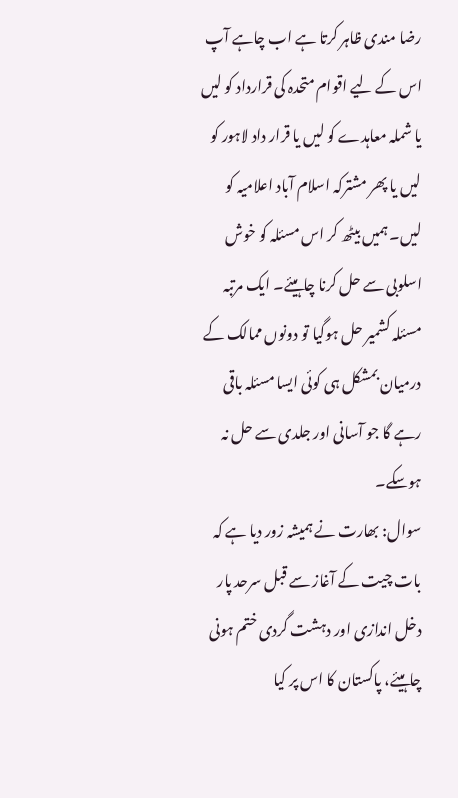رضا مندی ظاہر کرتا ہے اب چاہے آپ اس کے لیے اقوام متحدہ کی قرارداد کو لیں یا شملہ معاہدے کو لیں یا قرار داد لاہور کو لیں یا پھر مشترکہ اسلام آباد اعلامیہ کو لیں۔ ہمیں بیٹھ کر اس مسئلہ کو خوش اسلوبی سے حل کرنا چاہیئے۔ ایک مرتبہ مسئلہ کشمیر حل ہوگیا تو دونوں ممالک کے درمیان بمشکل ہی کوئی ایسا مسئلہ باقی رہے گا جو آسانی اور جلدی سے حل نہ ہوسکے۔
سوال: بھارت نے ہمیشہ زور دیا ہے کہ بات چیت کے آغاز سے قبل سرحد پار دخل اندازی اور دہشت گردی ختم ہونی چاہیئے، پاکستان کا اس پر کیا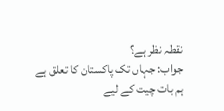نقطہ نظر ہے؟
جواب: جہاں تک پاکستان کا تعلق ہے ہم بات چیت کے لیے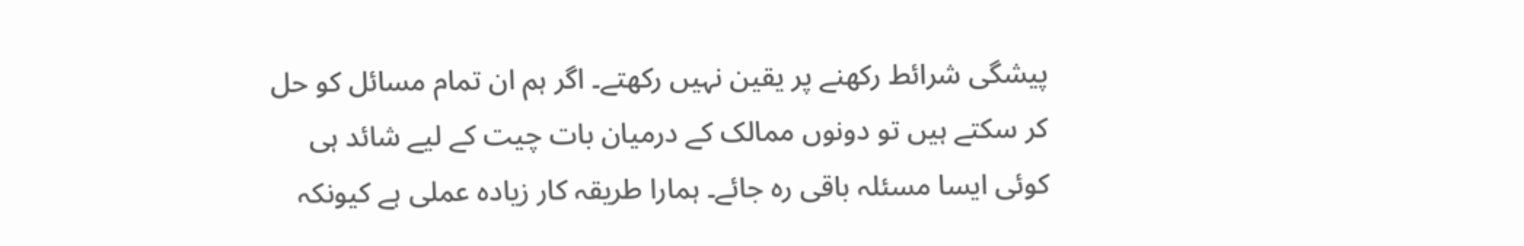پیشگی شرائط رکھنے پر یقین نہیں رکھتے۔ اگر ہم ان تمام مسائل کو حل کر سکتے ہیں تو دونوں ممالک کے درمیان بات چیت کے لیے شائد ہی کوئی ایسا مسئلہ باقی رہ جائے۔ ہمارا طریقہ کار زیادہ عملی ہے کیونکہ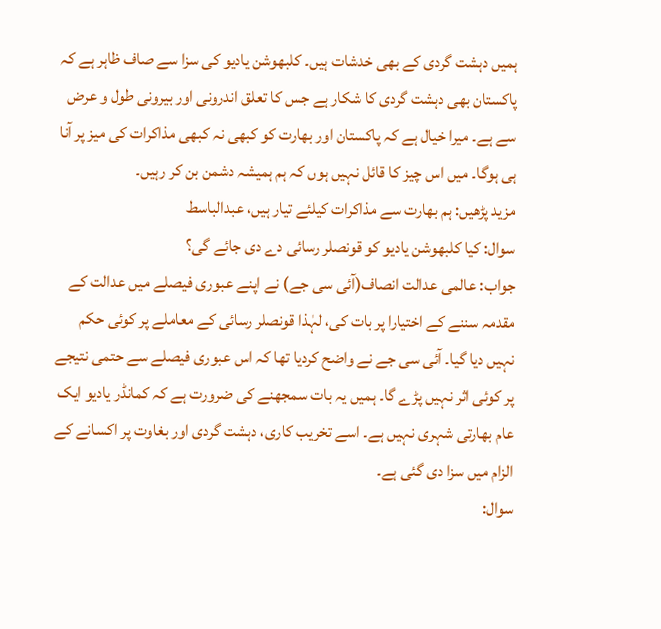ہمیں دہشت گردی کے بھی خدشات ہیں۔ کلبھوشن یادیو کی سزا سے صاف ظاہر ہے کہ پاکستان بھی دہشت گردی کا شکار ہے جس کا تعلق اندرونی اور بیرونی طول و عرض سے ہے۔ میرا خیال ہے کہ پاکستان اور بھارت کو کبھی نہ کبھی مذاکرات کی میز پر آنا ہی ہوگا۔ میں اس چیز کا قائل نہیں ہوں کہ ہم ہمیشہ دشمن بن کر رہیں۔
مزید پڑھیں: ہم بھارت سے مذاکرات کیلئے تیار ہیں، عبدالباسط
سوال: کیا کلبھوشن یادیو کو قونصلر رسائی دے دی جائے گی؟
جواب: عالمی عدالت انصاف(آئی سی جے) نے اپنے عبوری فیصلے میں عدالت کے مقدمہ سننے کے اختیارا پر بات کی، لہٰذا قونصلر رسائی کے معاملے پر کوئی حکم نہیں دیا گیا۔ آئی سی جے نے واضح کردیا تھا کہ اس عبوری فیصلے سے حتمی نتیجے پر کوئی اثر نہیں پڑے گا۔ ہمیں یہ بات سمجھنے کی ضرورت ہے کہ کمانڈر یادیو ایک عام بھارتی شہری نہیں ہے۔ اسے تخریب کاری، دہشت گردی اور بغاوت پر اکسانے کے الزام میں سزا دی گئی ہے۔
سوال: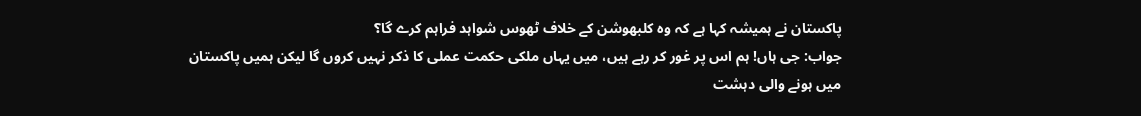پاکستان نے ہمیشہ کہا ہے کہ وہ کلبھوشن کے خلاف ٹھوس شواہد فراہم کرے گا؟
جواب: جی ہاں! ہم اس پر غور کر رہے ہیں، میں یہاں ملکی حکمت عملی کا ذکر نہیں کروں گا لیکن ہمیں پاکستان میں ہونے والی دہشت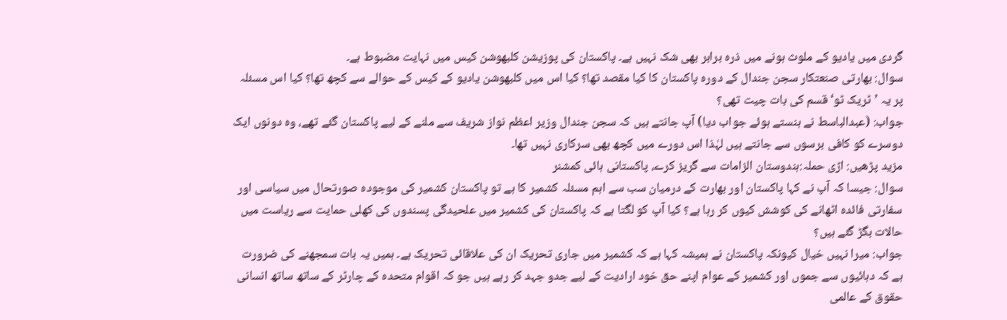گردی میں یادیو کے ملوث ہونے میں ذرہ برابر بھی شک نہیں ہے۔ پاکستان کی پوزیشن کلبھوشن کیس میں نہایت مضبوط ہے۔
سوال: بھارتی صنعتکار سجن جندال کے دورہ پاکستان کا کیا مقصد تھا؟ کیا اس میں کلبھوشن یادیو کے کیس کے حوالے سے کچھ تھا؟ کیا اس مسئلہ پر یہ ’ٹریک ٹو‘ قسم کی بات چیت تھی؟
جواب: (عبدالباسط نے ہنستے ہوئے جواب دیا) آپ جانتے ہیں کہ سجن جندال وزیر اعظم نواز شریف سے ملنے کے لیے پاکستان گئے تھے، وہ دونوں ایک دوسرے کو کافی برسوں سے جانتے ہیں لہٰذا اس دورے میں کچھ بھی سرکاری نہیں تھا۔
مزید پڑھیں: اڑی حملہ:ہندوستان الزامات سے گریز کرے، پاکستانی ہائی کمشنر
سوال: جیسا کہ آپ نے کہا پاکستان اور بھارت کے درمیان سب سے اہم مسئلہ کشمیر کا ہے تو پاکستان کشمیر کی موجودہ صورتحال میں سیاسی اور سفارتی فائدہ اٹھانے کی کوشش کیوں کر رہا ہے؟ کیا آپ کو لگتا ہے کہ پاکستان کی کشمیر میں علحیدگی پسندوں کی کھلی حمایت سے ریاست میں حالات بگڑ گئے ہیں؟
جواب: میرا نہیں خیال کیونکہ پاکستان نے ہمیشہ کہا ہے کہ کشمیر میں جاری تحریک ان کی علاقائی تحریک ہے۔ ہمیں یہ بات سمجھنے کی ضرورت ہے کہ دہائیوں سے جموں اور کشمیر کے عوام اپنے حق خود ارادیت کے لیے جدو جہد کر رہے ہیں جو کہ اقوام متحدہ کے چارٹر کے ساتھ ساتھ انسانی حقوق کے عالمی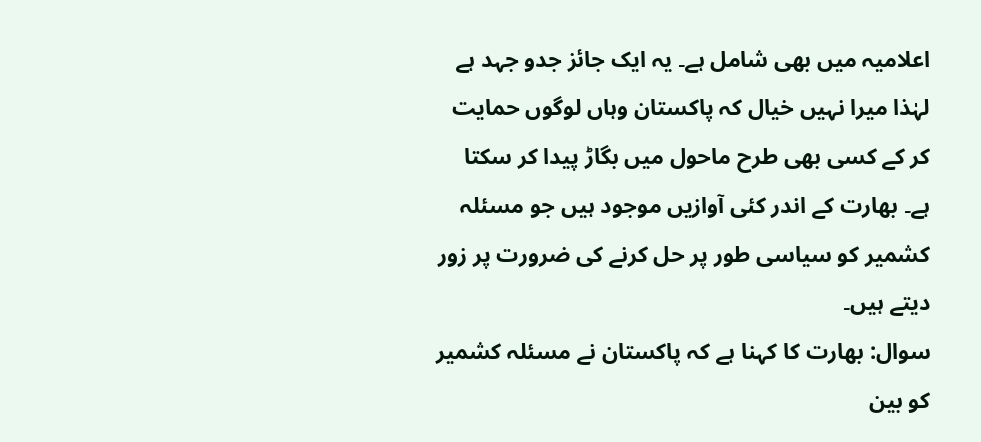اعلامیہ میں بھی شامل ہے۔ یہ ایک جائز جدو جہد ہے لہٰذا میرا نہیں خیال کہ پاکستان وہاں لوگوں حمایت کر کے کسی بھی طرح ماحول میں بگاڑ پیدا کر سکتا ہے۔ بھارت کے اندر کئی آوازیں موجود ہیں جو مسئلہ کشمیر کو سیاسی طور پر حل کرنے کی ضرورت پر زور دیتے ہیں۔
سوال: بھارت کا کہنا ہے کہ پاکستان نے مسئلہ کشمیر کو بین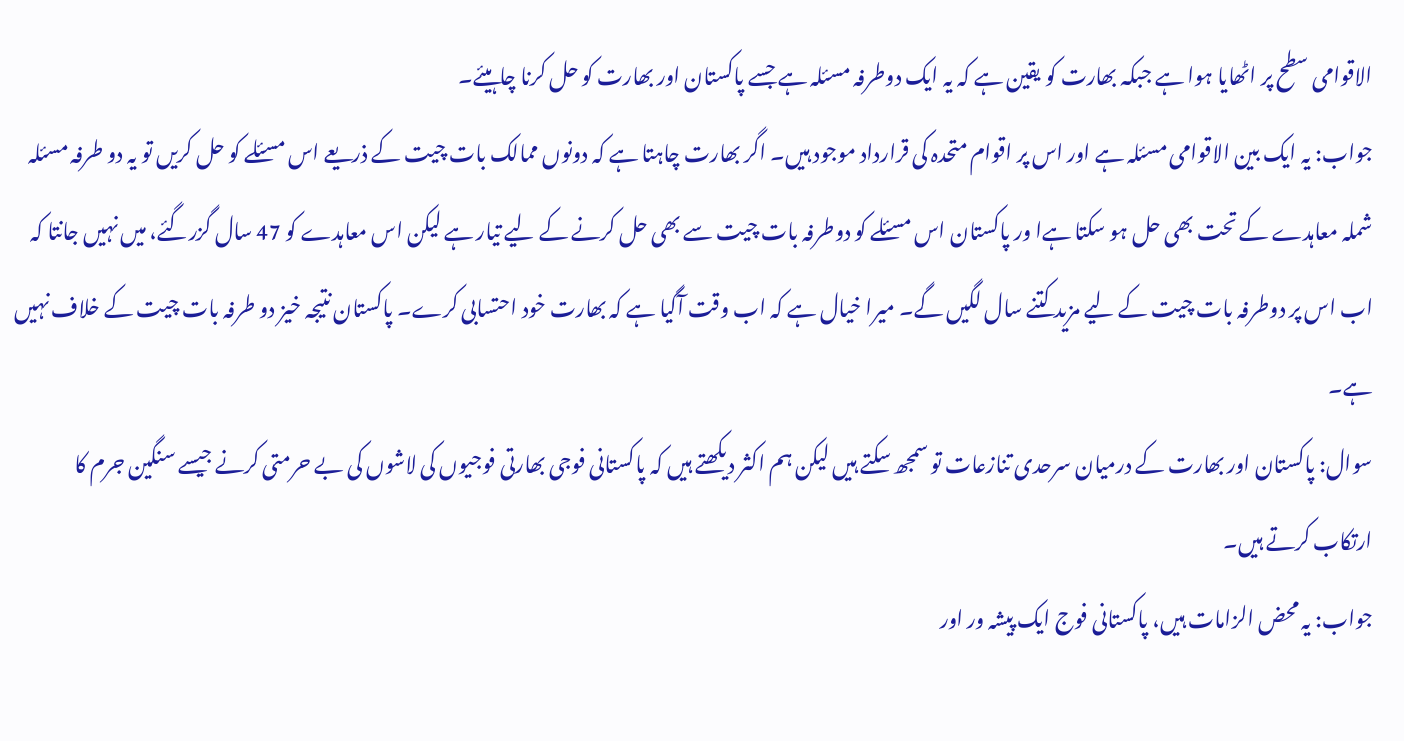الاقوامی سطح پر اٹھایا ہوا ہے جبکہ بھارت کو یقین ہے کہ یہ ایک دوطرفہ مسئلہ ہے جسے پاکستان اور بھارت کو حل کرنا چاہیئے۔
جواب: یہ ایک بین الاقوامی مسئلہ ہے اور اس پر اقوام متحدہ کی قرارداد موجود ہیں۔ اگر بھارت چاہتا ہے کہ دونوں ممالک بات چیت کے ذریعے اس مسئلے کو حل کریں تو یہ دو طرفہ مسئلہ شملہ معاہدے کے تحت بھی حل ہو سکتا ہےا ور پاکستان اس مسئلے کو دوطرفہ بات چیت سے بھی حل کرنے کے لیے تیار ہے لیکن اس معاہدے کو 47 سال گزرگئے، میں نہیں جانتا کہ اب اس پر دوطرفہ بات چیت کے لیے مزید کتنے سال لگیں گے۔ میرا خیال ہے کہ اب وقت آگیا ہے کہ بھارت خود احتسابی کرے۔ پاکستان نتیجہ خیز دو طرفہ بات چیت کے خلاف نہیں ہے۔
سوال: پاکستان اور بھارت کے درمیان سرحدی تنازعات تو سمجھ سکتے ہیں لیکن ہم اکثر دیکھتے ہیں کہ پاکستانی فوجی بھارتی فوجیوں کی لاشوں کی بے حرمتی کرنے جیسے سنگین جرم کا ارتکاب کرتے ہیں۔
جواب: یہ محض الزامات ہیں، پاکستانی فوج ایک پیشہ ور اور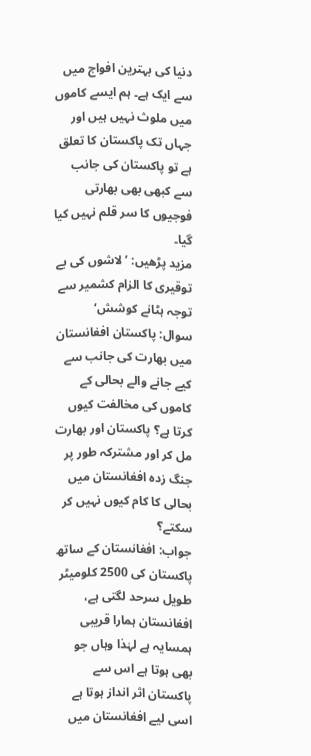دنیا کی بہترین افواج میں سے ایک ہے۔ ہم ایسے کاموں میں ملوث نہیں ہیں اور جہاں تک پاکستان کا تعلق ہے تو پاکستان کی جانب سے کبھی بھی بھارتی فوجیوں کا سر قلم نہیں کیا گیا۔
مزید پڑھیں: ’لاشوں کی بے توقیری کا الزام کشمیر سے توجہ ہٹانے کوشش‘
سوال: پاکستان افغانستان میں بھارت کی جانب سے کیے جانے والے بحالی کے کاموں کی مخالفت کیوں کرتا ہے؟ پاکستان اور بھارت مل کر اور مشترکہ طور پر جنگ زدہ افغانستان میں بحالی کا کام کیوں نہیں کر سکتے؟
جواب: افغانستان کے ساتھ پاکستان کی 2500 کلومیٹر طویل سرحد لگتی ہے، افغانستان ہمارا قریبی ہمسایہ ہے لہٰذا وہاں جو بھی ہوتا ہے اس سے پاکستان اثر انداز ہوتا ہے اسی لیے افغانستان میں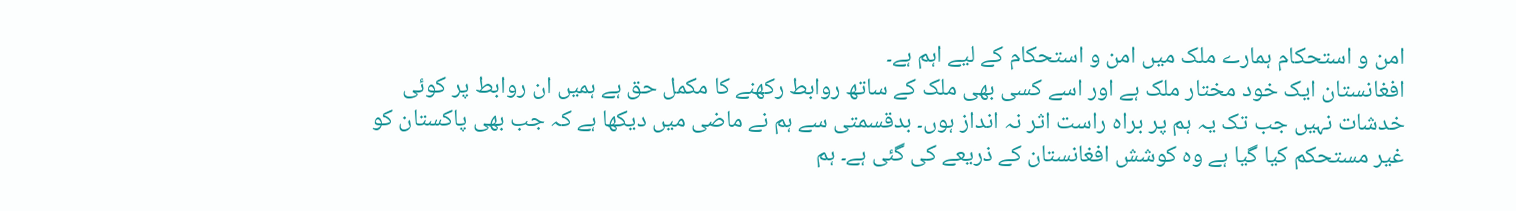امن و استحکام ہمارے ملک میں امن و استحکام کے لیے اہم ہے۔
افغانستان ایک خود مختار ملک ہے اور اسے کسی بھی ملک کے ساتھ روابط رکھنے کا مکمل حق ہے ہمیں ان روابط پر کوئی خدشات نہیں جب تک یہ ہم پر براہ راست اثر نہ انداز ہوں۔ بدقسمتی سے ہم نے ماضی میں دیکھا ہے کہ جب بھی پاکستان کو غیر مستحکم کیا گیا ہے وہ کوشش افغانستان کے ذریعے کی گئی ہے۔ ہم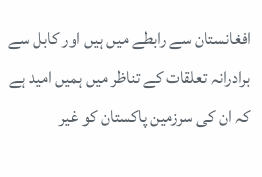افغانستان سے رابطے میں ہیں اور کابل سے برادرانہ تعلقات کے تناظر میں ہمیں امید ہے کہ ان کی سرزمین پاکستان کو غیر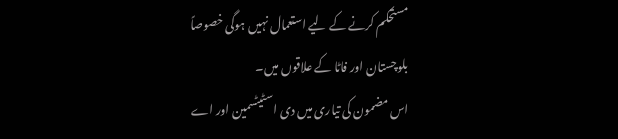مستحکم کرنے کے لیے استعمال نہیں ہوگی خصوصاً بلوچستان اور فاٹا کے علاقوں میں۔
اس مضمون کی تیاری میں دی اسٹیٹسمین اور اے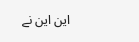این این نے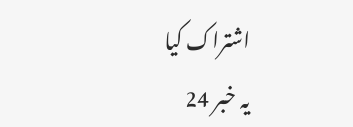اشتراک کیا
یہ خبر 24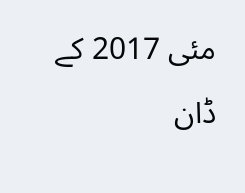مئی 2017 کے ڈان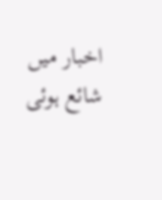اخبار میں شائع ہوئی